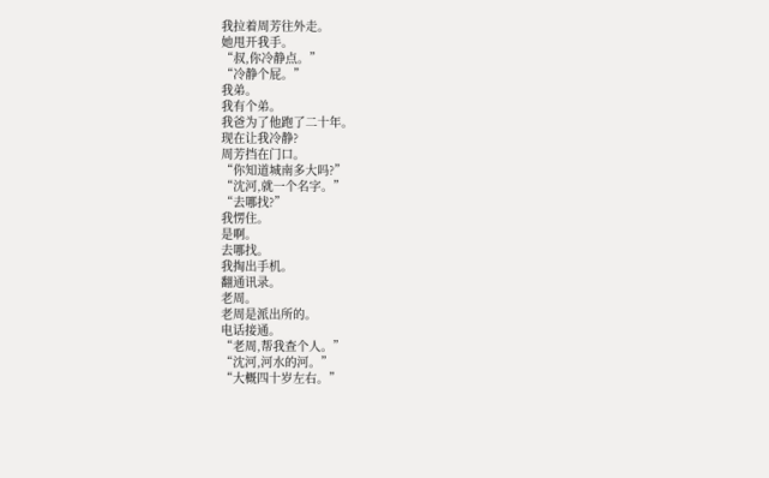我拉着周芳往外走。
她甩开我手。
“叔,你冷静点。”
“冷静个屁。”
我弟。
我有个弟。
我爸为了他跑了二十年。
现在让我冷静?
周芳挡在门口。
“你知道城南多大吗?”
“沈河,就一个名字。”
“去哪找?”
我愣住。
是啊。
去哪找。
我掏出手机。
翻通讯录。
老周。
老周是派出所的。
电话接通。
“老周,帮我查个人。”
“沈河,河水的河。”
“大概四十岁左右。”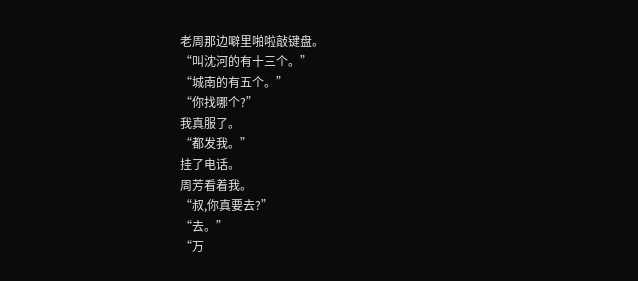老周那边噼里啪啦敲键盘。
“叫沈河的有十三个。”
“城南的有五个。”
“你找哪个?”
我真服了。
“都发我。”
挂了电话。
周芳看着我。
“叔,你真要去?”
“去。”
“万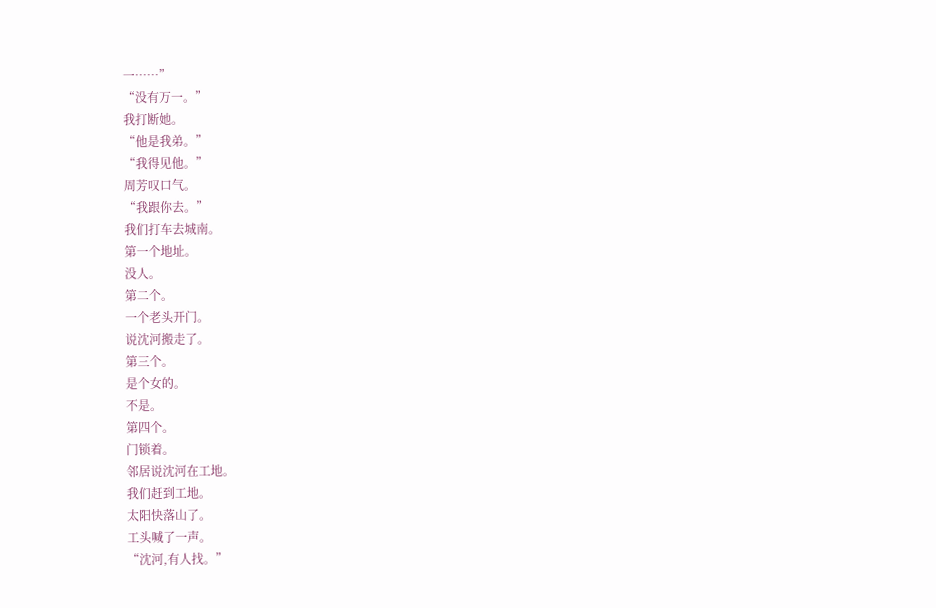一……”
“没有万一。”
我打断她。
“他是我弟。”
“我得见他。”
周芳叹口气。
“我跟你去。”
我们打车去城南。
第一个地址。
没人。
第二个。
一个老头开门。
说沈河搬走了。
第三个。
是个女的。
不是。
第四个。
门锁着。
邻居说沈河在工地。
我们赶到工地。
太阳快落山了。
工头喊了一声。
“沈河,有人找。”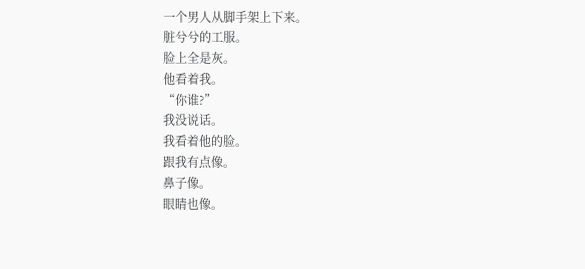一个男人从脚手架上下来。
脏兮兮的工服。
脸上全是灰。
他看着我。
“你谁?”
我没说话。
我看着他的脸。
跟我有点像。
鼻子像。
眼睛也像。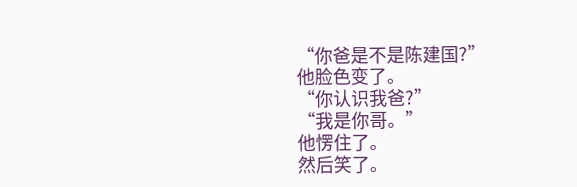“你爸是不是陈建国?”
他脸色变了。
“你认识我爸?”
“我是你哥。”
他愣住了。
然后笑了。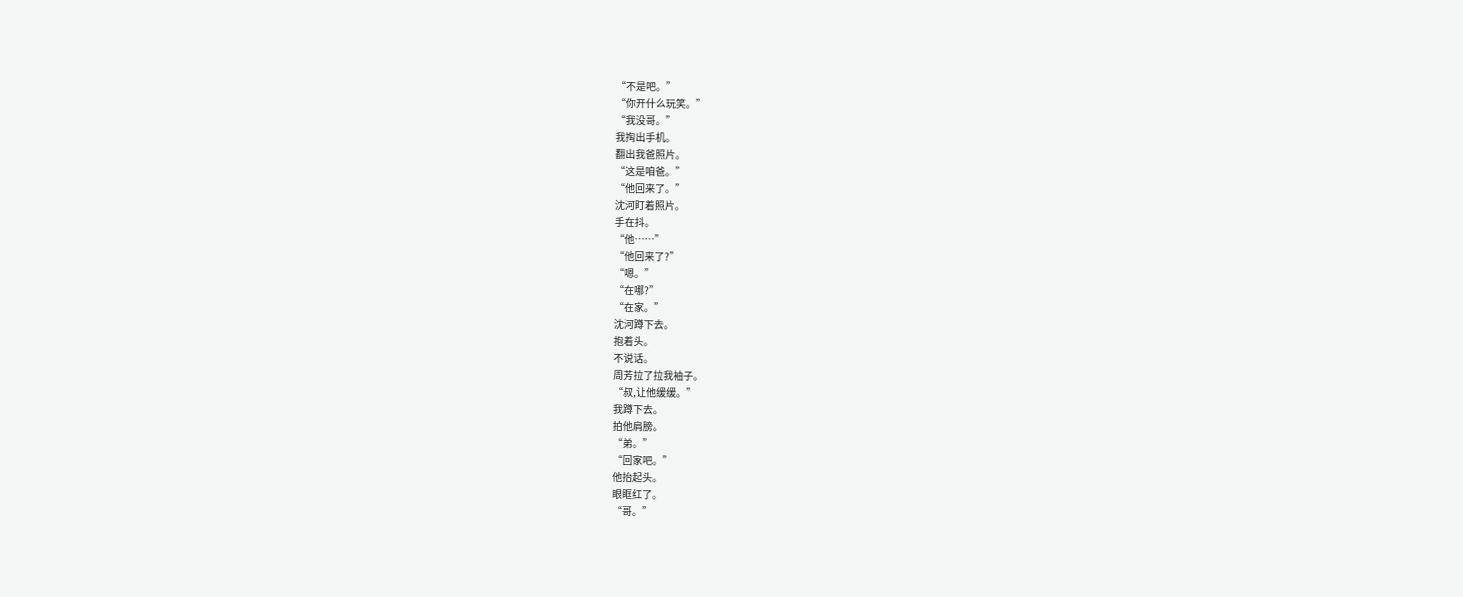“不是吧。”
“你开什么玩笑。”
“我没哥。”
我掏出手机。
翻出我爸照片。
“这是咱爸。”
“他回来了。”
沈河盯着照片。
手在抖。
“他……”
“他回来了?”
“嗯。”
“在哪?”
“在家。”
沈河蹲下去。
抱着头。
不说话。
周芳拉了拉我袖子。
“叔,让他缓缓。”
我蹲下去。
拍他肩膀。
“弟。”
“回家吧。”
他抬起头。
眼眶红了。
“哥。”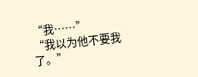“我……”
“我以为他不要我了。”